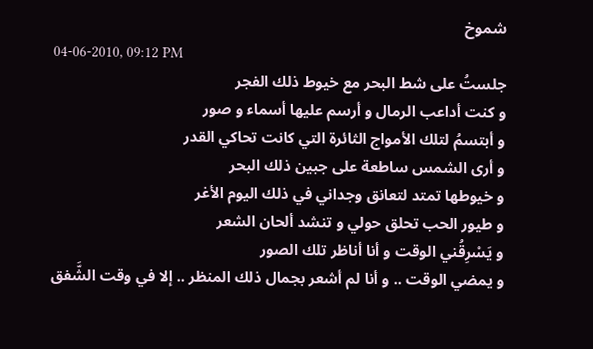شموخ
04-06-2010, 09:12 PM
جلستُ على شط البحر مع خيوط ذلك الفجر
و كنت أداعب الرمال و أرسم عليها أسماء و صور
و أبتسمُ لتلك الأمواج الثائرة التي كانت تحاكي القدر
و أرى الشمس ساطعة على جبين ذلك البحر
و خيوطها تمتد لتعانق وجداني في ذلك اليوم الأغر
و طيور الحب تحلق حولي و تنشد ألحان الشعر
و يَسْرِقُني الوقت و أنا أناظر تلك الصور
و يمضي الوقت .. و أنا لم أشعر بجمال ذلك المنظر .. إلا في وقت الشَّفق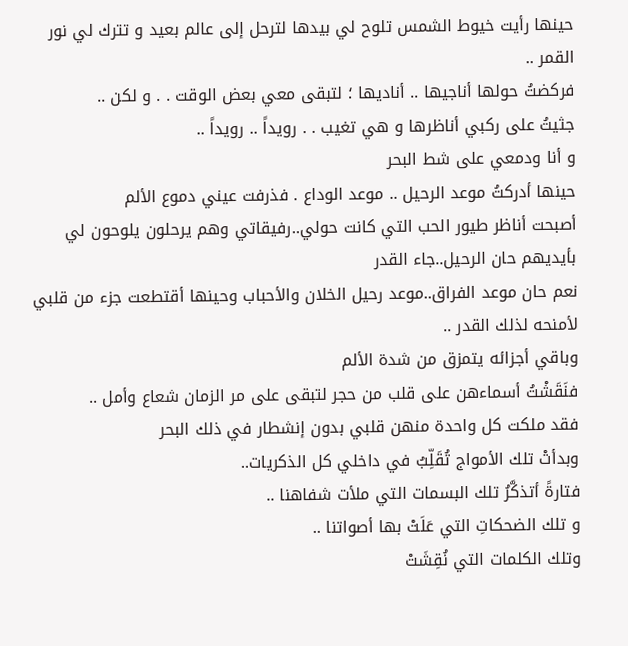حينها رأيت خيوط الشمس تلوح لي بيدها لترحل إلى عالم بعيد و تترك لي نور القمر ..
فركضتُ حولها أناجيها .. أناديها ؛ لتبقى معي بعض الوقت . . و لكن ..
جثيتُ على ركبي أناظرها و هي تغيب . . رويداً .. رويداً ..
و أنا ودمعي على شط البحر
حينها أدركتُ موعد الرحيل .. موعد الوداع . فذرفت عيني دموع الألم
أصبحت أناظر طيور الحب التي كانت حولي..رفيقاتي وهم يرحلون يلوحون لي بأيديهم حان الرحيل..جاء القدر
نعم حان موعد الفراق..موعد رحيل الخلان والأحباب وحينها أقتطعت جزء من قلبي لأمنحه لذلك القدر ..
وباقي أجزائه يتمزق من شدة الألم
فنَقَشْتُ أسماءهن على قلب من حجر لتبقى على مر الزمان شعاع وأمل ..
فقد ملكت كل واحدة منهن قلبي بدون إنشطار في ذلك البحر
وبدأتْ تلك الأمواج تُقَلِّبُ في داخلي كل الذكريات..
فتارةً أتذكَّرُ تلك البسمات التي ملأت شفاهنا ..
و تلك الضحكاتِ التي عَلَتْ بها أصواتنا ..
وتلك الكلمات التي نُقِشَتْ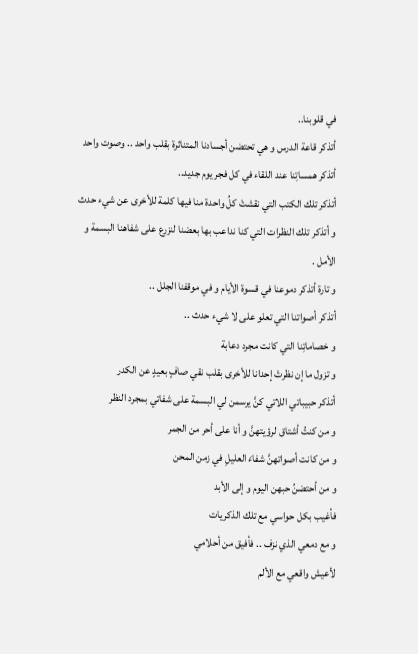في قلوبنا..
أتذكر قاعة الدرس و هي تحتضن أجسادنا المتناثرة بقلب واحد .. وصوت واحد
أتذكر همساتِنا عند اللقاء في كل فجر يوم جديد..
أتذكر تلك الكتب التي نقشتْ كلُ واحدة منا فيها كلمة للأخرى عن شيء حدث
و أتذكر تلك النظرات التي كنا نداعب بها بعضنا لنزرع على شفاهنا البسمة و الأمل .
و تارة أتذكر دموعنا في قسوة الأيام و في موقفنا الجلل ..
أتذكر أصواتنا التي تعلو على لا شيء حدث ..
و خصاماتِنا التي كانت مجرد دعابة
و تزول ما إن نظرتْ إحدانا للأخرى بقلب نقي صافٍ بعيدٍ عن الكدر
أتذكر حبيباتي اللاتي كنَّ يرسمن لي البسمة على شفاتي بمجرد النظر
و من كنتُ أشتاق لرؤيتهنَّ و أنا على أحر من الجمر
و من كانت أصواتهنَّ شفاءَ العليلِ في زمن المحن
و من أحتضنُ حبهن اليوم و إلى الأبد
فأغيب بكل حواسي مع تلك الذكريات
و مع دمعي الذي نزف .. فأفيق من أحلامي
لأعيش واقعي مع الألم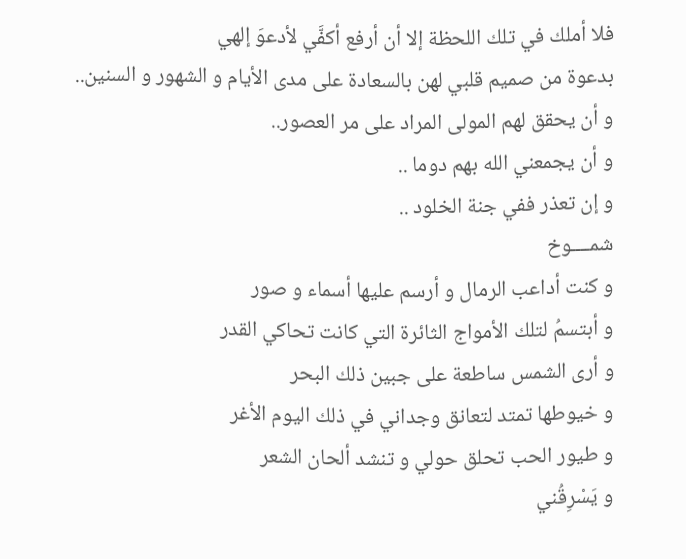فلا أملك في تلك اللحظة إلا أن أرفع أكفَّي لأدعوَ إلهي
بدعوة من صميم قلبي لهن بالسعادة على مدى الأيام و الشهور و السنين..
و أن يحقق لهم المولى المراد على مر العصور..
و أن يجمعني الله بهم دوما ..
و إن تعذر ففي جنة الخلود ..
شمــــوخ
و كنت أداعب الرمال و أرسم عليها أسماء و صور
و أبتسمُ لتلك الأمواج الثائرة التي كانت تحاكي القدر
و أرى الشمس ساطعة على جبين ذلك البحر
و خيوطها تمتد لتعانق وجداني في ذلك اليوم الأغر
و طيور الحب تحلق حولي و تنشد ألحان الشعر
و يَسْرِقُني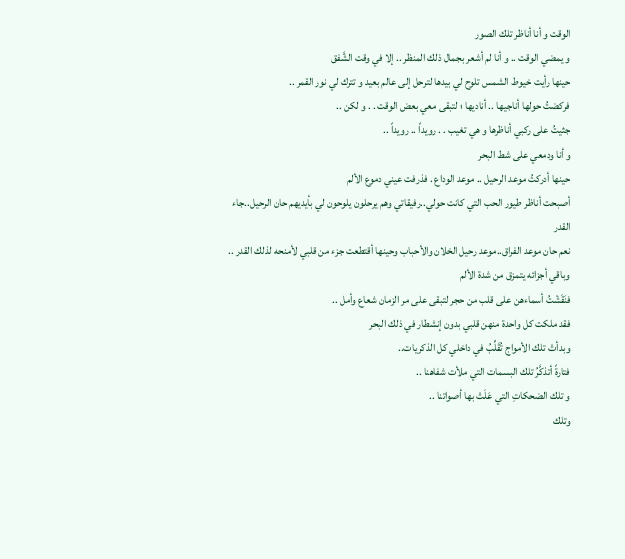الوقت و أنا أناظر تلك الصور
و يمضي الوقت .. و أنا لم أشعر بجمال ذلك المنظر .. إلا في وقت الشَّفق
حينها رأيت خيوط الشمس تلوح لي بيدها لترحل إلى عالم بعيد و تترك لي نور القمر ..
فركضتُ حولها أناجيها .. أناديها ؛ لتبقى معي بعض الوقت . . و لكن ..
جثيتُ على ركبي أناظرها و هي تغيب . . رويداً .. رويداً ..
و أنا ودمعي على شط البحر
حينها أدركتُ موعد الرحيل .. موعد الوداع . فذرفت عيني دموع الألم
أصبحت أناظر طيور الحب التي كانت حولي..رفيقاتي وهم يرحلون يلوحون لي بأيديهم حان الرحيل..جاء القدر
نعم حان موعد الفراق..موعد رحيل الخلان والأحباب وحينها أقتطعت جزء من قلبي لأمنحه لذلك القدر ..
وباقي أجزائه يتمزق من شدة الألم
فنَقَشْتُ أسماءهن على قلب من حجر لتبقى على مر الزمان شعاع وأمل ..
فقد ملكت كل واحدة منهن قلبي بدون إنشطار في ذلك البحر
وبدأتْ تلك الأمواج تُقَلِّبُ في داخلي كل الذكريات..
فتارةً أتذكَّرُ تلك البسمات التي ملأت شفاهنا ..
و تلك الضحكاتِ التي عَلَتْ بها أصواتنا ..
وتلك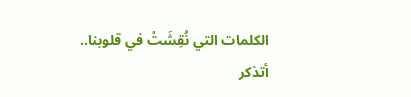الكلمات التي نُقِشَتْ في قلوبنا..
أتذكر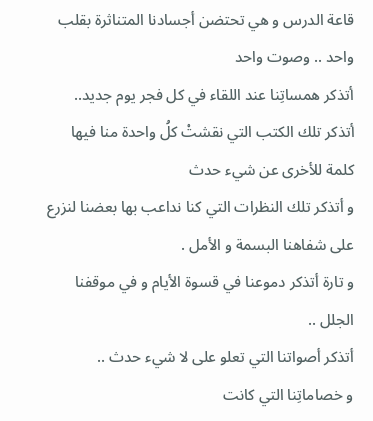قاعة الدرس و هي تحتضن أجسادنا المتناثرة بقلب واحد .. وصوت واحد
أتذكر همساتِنا عند اللقاء في كل فجر يوم جديد..
أتذكر تلك الكتب التي نقشتْ كلُ واحدة منا فيها كلمة للأخرى عن شيء حدث
و أتذكر تلك النظرات التي كنا نداعب بها بعضنا لنزرع على شفاهنا البسمة و الأمل .
و تارة أتذكر دموعنا في قسوة الأيام و في موقفنا الجلل ..
أتذكر أصواتنا التي تعلو على لا شيء حدث ..
و خصاماتِنا التي كانت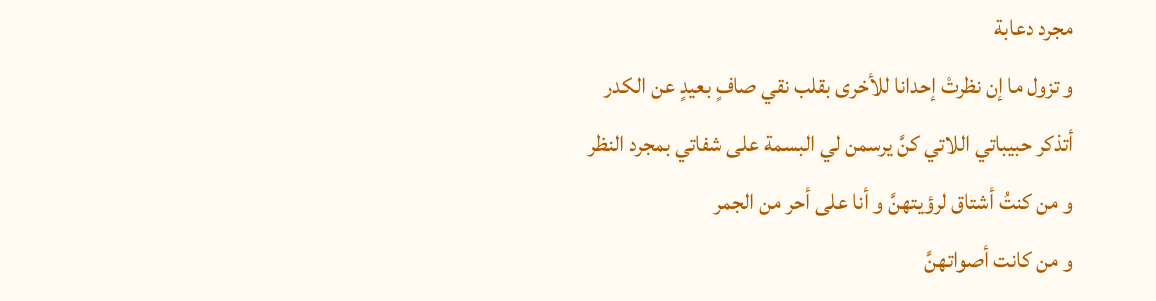مجرد دعابة
و تزول ما إن نظرتْ إحدانا للأخرى بقلب نقي صافٍ بعيدٍ عن الكدر
أتذكر حبيباتي اللاتي كنَّ يرسمن لي البسمة على شفاتي بمجرد النظر
و من كنتُ أشتاق لرؤيتهنَّ و أنا على أحر من الجمر
و من كانت أصواتهنَّ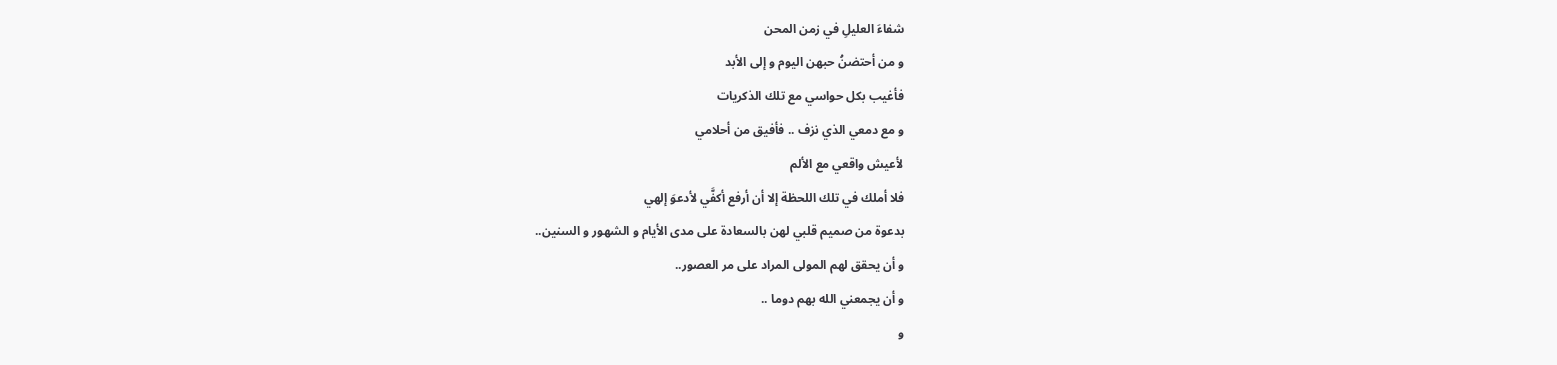شفاءَ العليلِ في زمن المحن
و من أحتضنُ حبهن اليوم و إلى الأبد
فأغيب بكل حواسي مع تلك الذكريات
و مع دمعي الذي نزف .. فأفيق من أحلامي
لأعيش واقعي مع الألم
فلا أملك في تلك اللحظة إلا أن أرفع أكفَّي لأدعوَ إلهي
بدعوة من صميم قلبي لهن بالسعادة على مدى الأيام و الشهور و السنين..
و أن يحقق لهم المولى المراد على مر العصور..
و أن يجمعني الله بهم دوما ..
و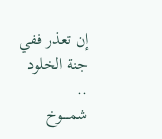إن تعذر ففي جنة الخلود ..
شمــــوخ